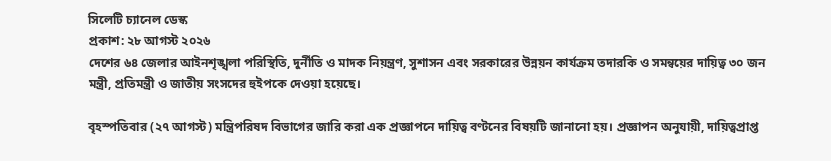সিলেটি চ্যানেল ডেস্ক
প্রকাশ: ২৮ আগস্ট ২০২৬
দেশের ৬৪ জেলার আইনশৃঙ্খলা পরিস্থিতি, দুর্নীতি ও মাদক নিয়ন্ত্রণ, সুশাসন এবং সরকারের উন্নয়ন কার্যক্রম তদারকি ও সমন্বয়ের দায়িত্ব ৩০ জন মন্ত্রী, প্রতিমন্ত্রী ও জাতীয় সংসদের হুইপকে দেওয়া হয়েছে।

বৃহস্পতিবার (২৭ আগস্ট) মন্ত্রিপরিষদ বিভাগের জারি করা এক প্রজ্ঞাপনে দায়িত্ব বণ্টনের বিষয়টি জানানো হয়। প্রজ্ঞাপন অনুযায়ী, দায়িত্বপ্রাপ্ত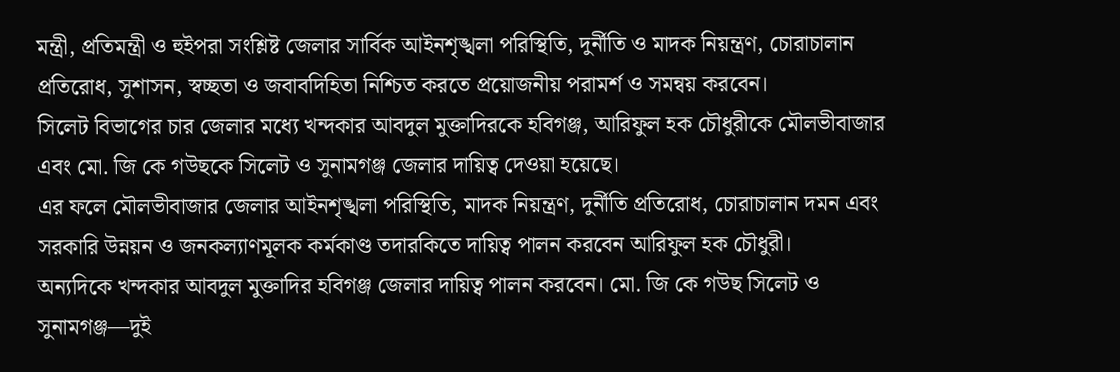মন্ত্রী, প্রতিমন্ত্রী ও হুইপরা সংশ্লিষ্ট জেলার সার্বিক আইনশৃঙ্খলা পরিস্থিতি, দুর্নীতি ও মাদক নিয়ন্ত্রণ, চোরাচালান প্রতিরোধ, সুশাসন, স্বচ্ছতা ও জবাবদিহিতা নিশ্চিত করতে প্রয়োজনীয় পরামর্শ ও সমন্বয় করবেন।
সিলেট বিভাগের চার জেলার মধ্যে খন্দকার আবদুল মুক্তাদিরকে হবিগঞ্জ, আরিফুল হক চৌধুরীকে মৌলভীবাজার এবং মো. জি কে গউছকে সিলেট ও সুনামগঞ্জ জেলার দায়িত্ব দেওয়া হয়েছে।
এর ফলে মৌলভীবাজার জেলার আইনশৃঙ্খলা পরিস্থিতি, মাদক নিয়ন্ত্রণ, দুর্নীতি প্রতিরোধ, চোরাচালান দমন এবং সরকারি উন্নয়ন ও জনকল্যাণমূলক কর্মকাণ্ড তদারকিতে দায়িত্ব পালন করবেন আরিফুল হক চৌধুরী।
অন্যদিকে খন্দকার আবদুল মুক্তাদির হবিগঞ্জ জেলার দায়িত্ব পালন করবেন। মো. জি কে গউছ সিলেট ও সুনামগঞ্জ—দুই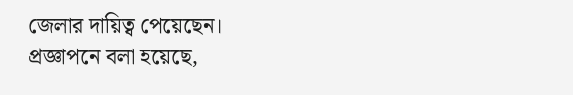জেলার দায়িত্ব পেয়েছেন।
প্রজ্ঞাপনে বলা হয়েছে,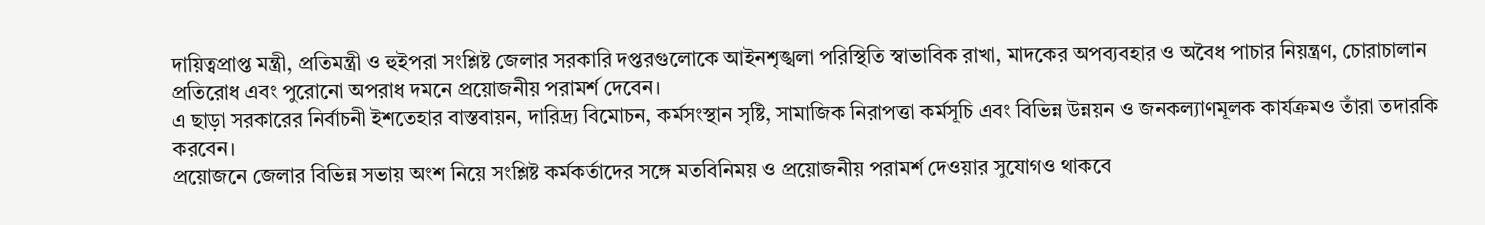দায়িত্বপ্রাপ্ত মন্ত্রী, প্রতিমন্ত্রী ও হুইপরা সংশ্লিষ্ট জেলার সরকারি দপ্তরগুলোকে আইনশৃঙ্খলা পরিস্থিতি স্বাভাবিক রাখা, মাদকের অপব্যবহার ও অবৈধ পাচার নিয়ন্ত্রণ, চোরাচালান প্রতিরোধ এবং পুরোনো অপরাধ দমনে প্রয়োজনীয় পরামর্শ দেবেন।
এ ছাড়া সরকারের নির্বাচনী ইশতেহার বাস্তবায়ন, দারিদ্র্য বিমোচন, কর্মসংস্থান সৃষ্টি, সামাজিক নিরাপত্তা কর্মসূচি এবং বিভিন্ন উন্নয়ন ও জনকল্যাণমূলক কার্যক্রমও তাঁরা তদারকি করবেন।
প্রয়োজনে জেলার বিভিন্ন সভায় অংশ নিয়ে সংশ্লিষ্ট কর্মকর্তাদের সঙ্গে মতবিনিময় ও প্রয়োজনীয় পরামর্শ দেওয়ার সুযোগও থাকবে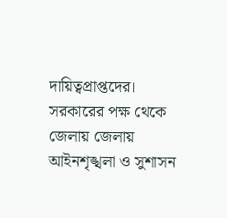দায়িত্বপ্রাপ্তদের।
সরকারের পক্ষ থেকে জেলায় জেলায় আইনশৃঙ্খলা ও সুশাসন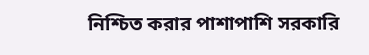নিশ্চিত করার পাশাপাশি সরকারি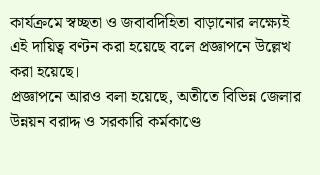কার্যক্রমে স্বচ্ছতা ও জবাবদিহিতা বাড়ানোর লক্ষ্যেই এই দায়িত্ব বণ্টন করা হয়েছে বলে প্রজ্ঞাপনে উল্লেখ করা হয়েছে।
প্রজ্ঞাপনে আরও বলা হয়েছে, অতীতে বিভিন্ন জেলার উন্নয়ন বরাদ্দ ও সরকারি কর্মকাণ্ডে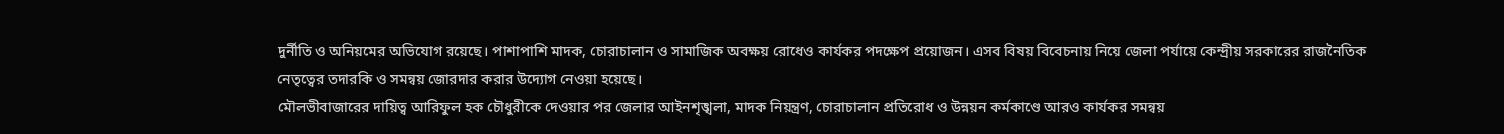দুর্নীতি ও অনিয়মের অভিযোগ রয়েছে। পাশাপাশি মাদক, চোরাচালান ও সামাজিক অবক্ষয় রোধেও কার্যকর পদক্ষেপ প্রয়োজন। এসব বিষয় বিবেচনায় নিয়ে জেলা পর্যায়ে কেন্দ্রীয় সরকারের রাজনৈতিক নেতৃত্বের তদারকি ও সমন্বয় জোরদার করার উদ্যোগ নেওয়া হয়েছে।
মৌলভীবাজারের দায়িত্ব আরিফুল হক চৌধুরীকে দেওয়ার পর জেলার আইনশৃঙ্খলা, মাদক নিয়ন্ত্রণ, চোরাচালান প্রতিরোধ ও উন্নয়ন কর্মকাণ্ডে আরও কার্যকর সমন্বয়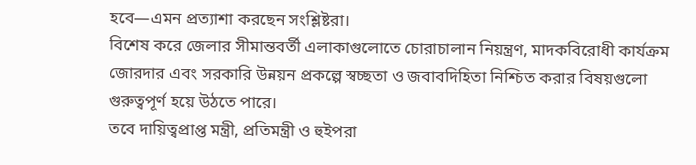হবে—এমন প্রত্যাশা করছেন সংশ্লিষ্টরা।
বিশেষ করে জেলার সীমান্তবর্তী এলাকাগুলোতে চোরাচালান নিয়ন্ত্রণ, মাদকবিরোধী কার্যক্রম জোরদার এবং সরকারি উন্নয়ন প্রকল্পে স্বচ্ছতা ও জবাবদিহিতা নিশ্চিত করার বিষয়গুলো গুরুত্বপূর্ণ হয়ে উঠতে পারে।
তবে দায়িত্বপ্রাপ্ত মন্ত্রী, প্রতিমন্ত্রী ও হুইপরা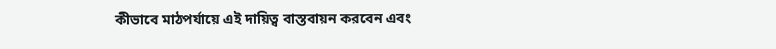কীভাবে মাঠপর্যায়ে এই দায়িত্ব বাস্তবায়ন করবেন এবং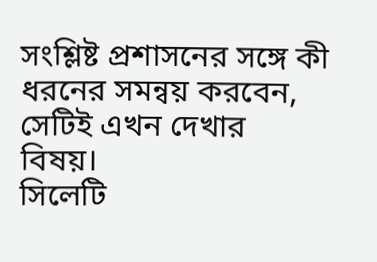সংশ্লিষ্ট প্রশাসনের সঙ্গে কী ধরনের সমন্বয় করবেন, সেটিই এখন দেখার বিষয়।
সিলেটি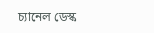চ্যানেল ডেস্ক